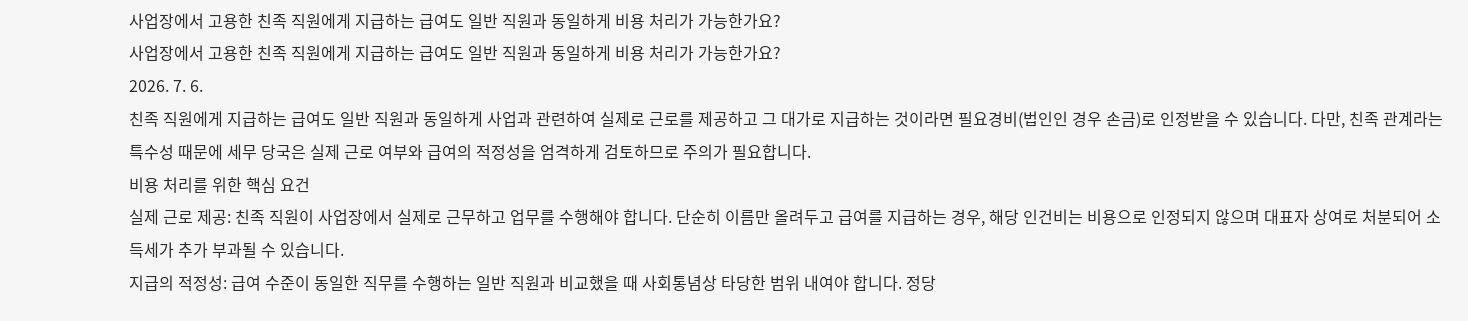사업장에서 고용한 친족 직원에게 지급하는 급여도 일반 직원과 동일하게 비용 처리가 가능한가요?
사업장에서 고용한 친족 직원에게 지급하는 급여도 일반 직원과 동일하게 비용 처리가 가능한가요?
2026. 7. 6.
친족 직원에게 지급하는 급여도 일반 직원과 동일하게 사업과 관련하여 실제로 근로를 제공하고 그 대가로 지급하는 것이라면 필요경비(법인인 경우 손금)로 인정받을 수 있습니다. 다만, 친족 관계라는 특수성 때문에 세무 당국은 실제 근로 여부와 급여의 적정성을 엄격하게 검토하므로 주의가 필요합니다.
비용 처리를 위한 핵심 요건
실제 근로 제공: 친족 직원이 사업장에서 실제로 근무하고 업무를 수행해야 합니다. 단순히 이름만 올려두고 급여를 지급하는 경우, 해당 인건비는 비용으로 인정되지 않으며 대표자 상여로 처분되어 소득세가 추가 부과될 수 있습니다.
지급의 적정성: 급여 수준이 동일한 직무를 수행하는 일반 직원과 비교했을 때 사회통념상 타당한 범위 내여야 합니다. 정당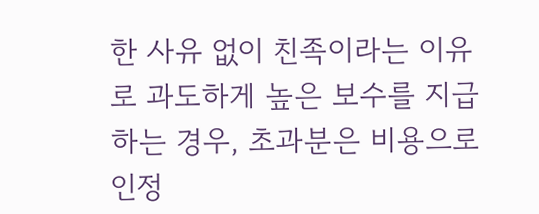한 사유 없이 친족이라는 이유로 과도하게 높은 보수를 지급하는 경우, 초과분은 비용으로 인정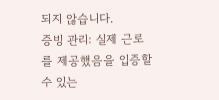되지 않습니다.
증빙 관리: 실제 근로를 제공했음을 입증할 수 있는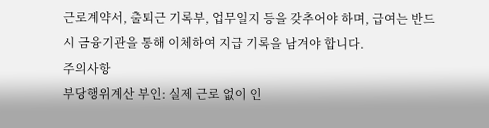근로계약서, 출퇴근 기록부, 업무일지 등을 갖추어야 하며, 급여는 반드시 금융기관을 통해 이체하여 지급 기록을 남겨야 합니다.
주의사항
부당행위계산 부인: 실제 근로 없이 인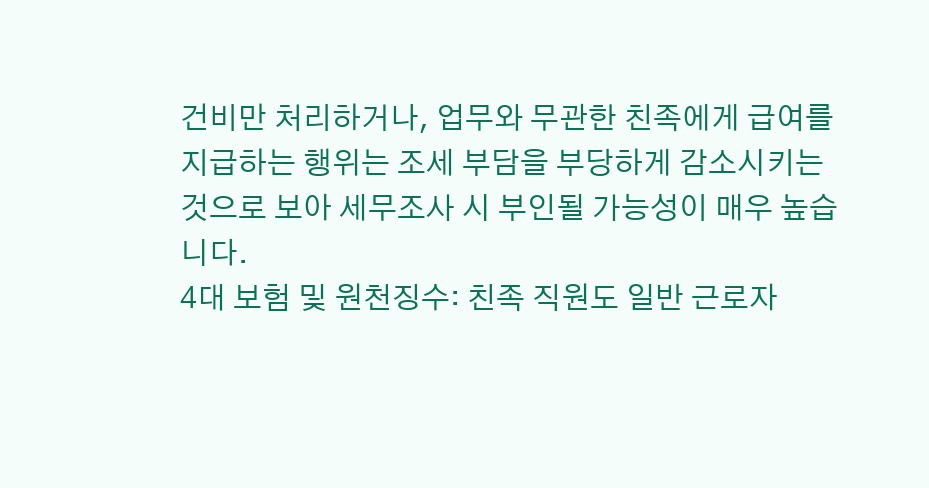건비만 처리하거나, 업무와 무관한 친족에게 급여를 지급하는 행위는 조세 부담을 부당하게 감소시키는 것으로 보아 세무조사 시 부인될 가능성이 매우 높습니다.
4대 보험 및 원천징수: 친족 직원도 일반 근로자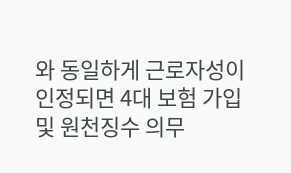와 동일하게 근로자성이 인정되면 4대 보험 가입 및 원천징수 의무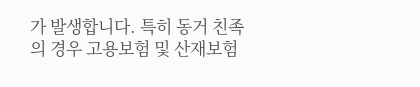가 발생합니다. 특히 동거 친족의 경우 고용보험 및 산재보험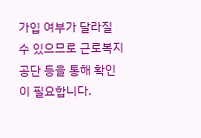가입 여부가 달라질 수 있으므로 근로복지공단 등을 통해 확인이 필요합니다.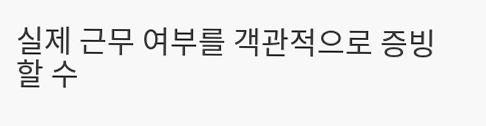실제 근무 여부를 객관적으로 증빙할 수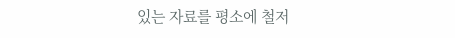있는 자료를 평소에 철저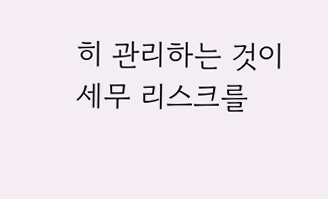히 관리하는 것이 세무 리스크를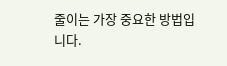줄이는 가장 중요한 방법입니다.